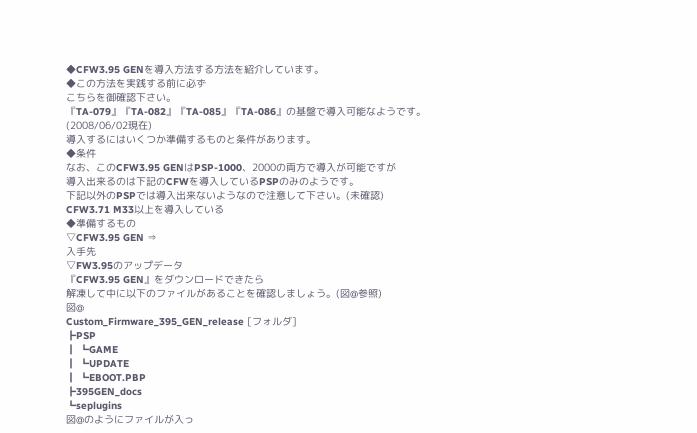◆CFW3.95 GENを導入方法する方法を紹介しています。
◆この方法を実践する前に必ず
こちらを御確認下さい。
『TA-079』『TA-082』『TA-085』『TA-086』の基盤で導入可能なようです。(2008/06/02現在)
導入するにはいくつか準備するものと条件があります。
◆条件
なお、このCFW3.95 GENはPSP-1000、2000の両方で導入が可能ですが
導入出来るのは下記のCFWを導入しているPSPのみのようです。
下記以外のPSPでは導入出来ないようなので注意して下さい。(未確認)
CFW3.71 M33以上を導入している
◆準備するもの
▽CFW3.95 GEN ⇒
入手先
▽FW3.95のアップデータ
『CFW3.95 GEN』をダウンロードできたら
解凍して中に以下のファイルがあることを確認しましょう。(図@参照)
図@
Custom_Firmware_395_GEN_release [フォルダ]
┣PSP
┃ ┗GAME
┃ ┗UPDATE
┃ ┗EBOOT.PBP
┣395GEN_docs
┗seplugins
図@のようにファイルが入っ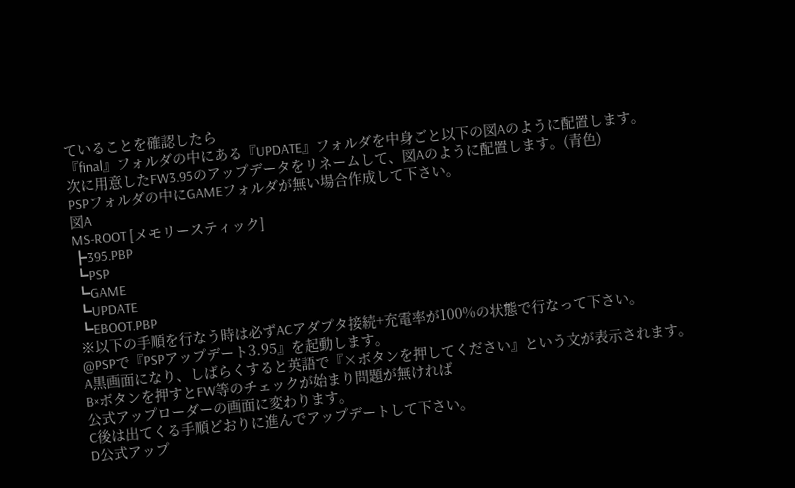ていることを確認したら
『final』フォルダの中にある『UPDATE』フォルダを中身ごと以下の図Aのように配置します。
次に用意したFW3.95のアップデータをリネームして、図Aのように配置します。(青色)
PSPフォルダの中にGAMEフォルダが無い場合作成して下さい。
図A
MS-ROOT [メモリースティック]
┣395.PBP
┗PSP
┗GAME
┗UPDATE
┗EBOOT.PBP
※以下の手順を行なう時は必ずACアダプタ接続+充電率が100%の状態で行なって下さい。
@PSPで『PSPアップデート3.95』を起動します。
A黒画面になり、しばらくすると英語で『×ボタンを押してください』という文が表示されます。
B×ボタンを押すとFW等のチェックが始まり問題が無ければ
公式アップローダーの画面に変わります。
C後は出てくる手順どおりに進んでアップデートして下さい。
D公式アップ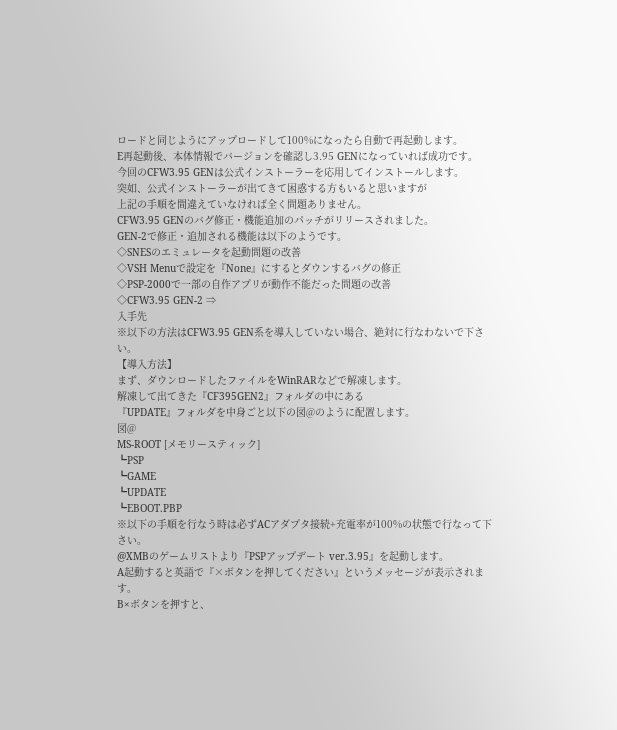ロードと同じようにアップロードして100%になったら自動で再起動します。
E再起動後、本体情報でバージョンを確認し3.95 GENになっていれば成功です。
今回のCFW3.95 GENは公式インストーラーを応用してインストールします。
突如、公式インストーラーが出てきて困惑する方もいると思いますが
上記の手順を間違えていなければ全く問題ありません。
CFW3.95 GENのバグ修正・機能追加のパッチがリリースされました。
GEN-2で修正・追加される機能は以下のようです。
◇SNESのエミュレータを起動問題の改善
◇VSH Menuで設定を『None』にするとダウンするバグの修正
◇PSP-2000で一部の自作アプリが動作不能だった問題の改善
◇CFW3.95 GEN-2 ⇒
入手先
※以下の方法はCFW3.95 GEN系を導入していない場合、絶対に行なわないで下さい。
【導入方法】
まず、ダウンロードしたファイルをWinRARなどで解凍します。
解凍して出てきた『CF395GEN2』フォルダの中にある
『UPDATE』フォルダを中身ごと以下の図@のように配置します。
図@
MS-ROOT [メモリースティック]
┗PSP
┗GAME
┗UPDATE
┗EBOOT.PBP
※以下の手順を行なう時は必ずACアダプタ接続+充電率が100%の状態で行なって下さい。
@XMBのゲームリストより『PSPアップデート ver.3.95』を起動します。
A起動すると英語で『×ボタンを押してください』というメッセージが表示されます。
B×ボタンを押すと、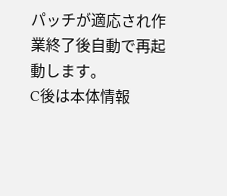パッチが適応され作業終了後自動で再起動します。
C後は本体情報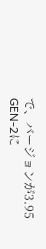で、バージョンが3.95 GEN-2に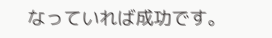なっていれば成功です。